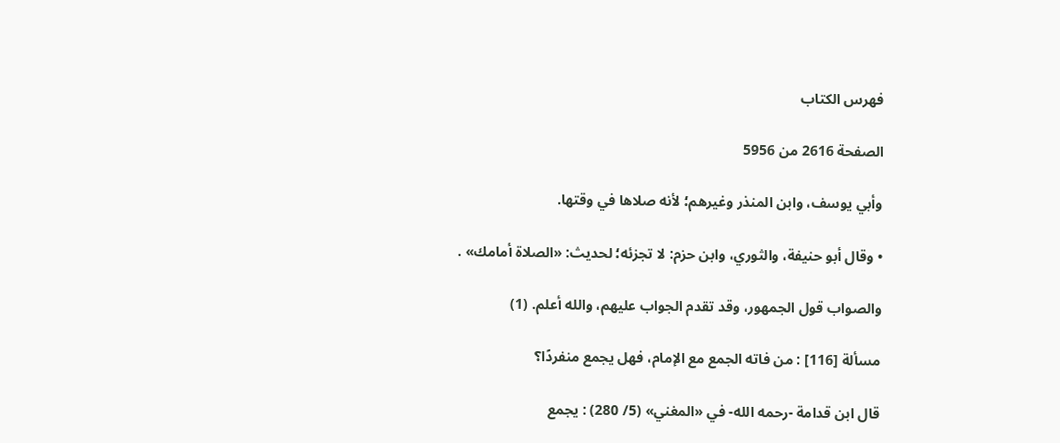فهرس الكتاب

الصفحة 2616 من 5956

وأبي يوسف، وابن المنذر وغيرهم؛ لأنه صلاها في وقتها.

• وقال أبو حنيفة، والثوري، وابن حزم: لا تجزئه؛ لحديث: «الصلاة أمامك» .

والصواب قول الجمهور، وقد تقدم الجواب عليهم، والله أعلم. (1)

مسألة [116] : من فاته الجمع مع الإمام، فهل يجمع منفردًا؟

قال ابن قدامة -رحمه الله- في «المغني» (5/ 280) : يجمع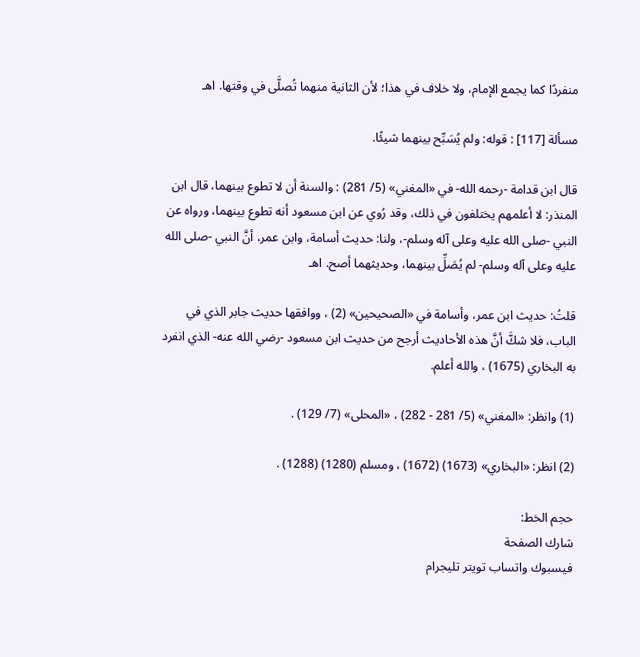منفردًا كما يجمع الإمام، ولا خلاف في هذا؛ لأن الثانية منهما تُصلَّى في وقتها. اهـ

مسألة [117] : قوله: ولم يُسَبِّح بينهما شيئًا.

قال ابن قدامة -رحمه الله- في «المغني» (5/ 281) : والسنة أن لا تطوع بينهما، قال ابن المنذر: لا أعلمهم يختلفون في ذلك، وقد رُوي عن ابن مسعود أنه تطوع بينهما، ورواه عن النبي -صلى الله عليه وعلى آله وسلم-، ولنا: حديث أسامة، وابن عمر، أنَّ النبي -صلى الله عليه وعلى آله وسلم- لم يُصَلِّ بينهما، وحديثهما أصح. اهـ

قلتُ: حديث ابن عمر، وأسامة في «الصحيحين» (2) ، ووافقها حديث جابر الذي في الباب، فلا شكَّ أنَّ هذه الأحاديث أرجح من حديث ابن مسعود -رضي الله عنه- الذي انفرد به البخاري (1675) ، والله أعلم.

(1) وانظر: «المغني» (5/ 281 - 282) ، «المحلى» (7/ 129) .

(2) انظر: «البخاري» (1673) (1672) ، ومسلم (1280) (1288) .

حجم الخط:
شارك الصفحة
فيسبوك واتساب تويتر تليجرام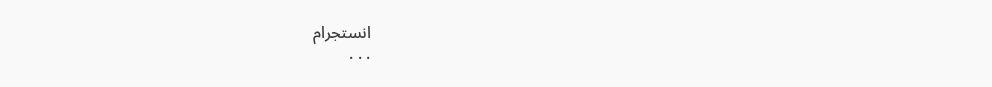انستجرام
. . .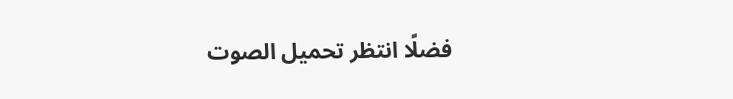فضلًا انتظر تحميل الصوت